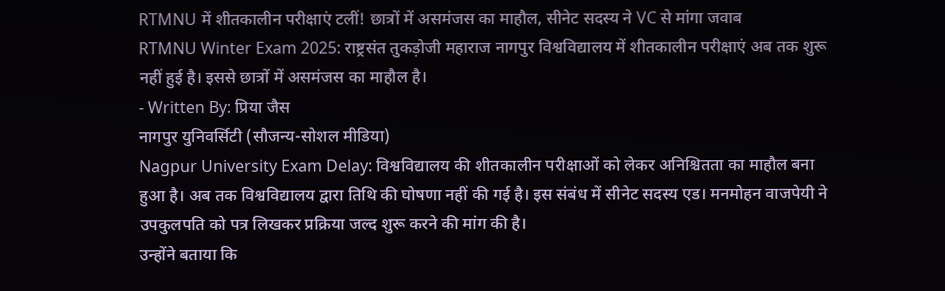RTMNU में शीतकालीन परीक्षाएं टलीं! छात्रों में असमंजस का माहौल, सीनेट सदस्य ने VC से मांगा जवाब
RTMNU Winter Exam 2025: राष्ट्रसंत तुकड़ोजी महाराज नागपुर विश्वविद्यालय में शीतकालीन परीक्षाएं अब तक शुरू नहीं हुई है। इससे छात्रों में असमंजस का माहौल है।
- Written By: प्रिया जैस
नागपुर युनिवर्सिटी (सौजन्य-सोशल मीडिया)
Nagpur University Exam Delay: विश्वविद्यालय की शीतकालीन परीक्षाओं को लेकर अनिश्चितता का माहौल बना हुआ है। अब तक विश्वविद्यालय द्वारा तिथि की घोषणा नहीं की गई है। इस संबंध में सीनेट सदस्य एड। मनमोहन वाजपेयी ने उपकुलपति को पत्र लिखकर प्रक्रिया जल्द शुरू करने की मांग की है।
उन्होंने बताया कि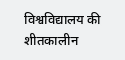विश्वविद्यालय की शीतकालीन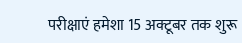परीक्षाएं हमेशा 15 अक्टूबर तक शुरू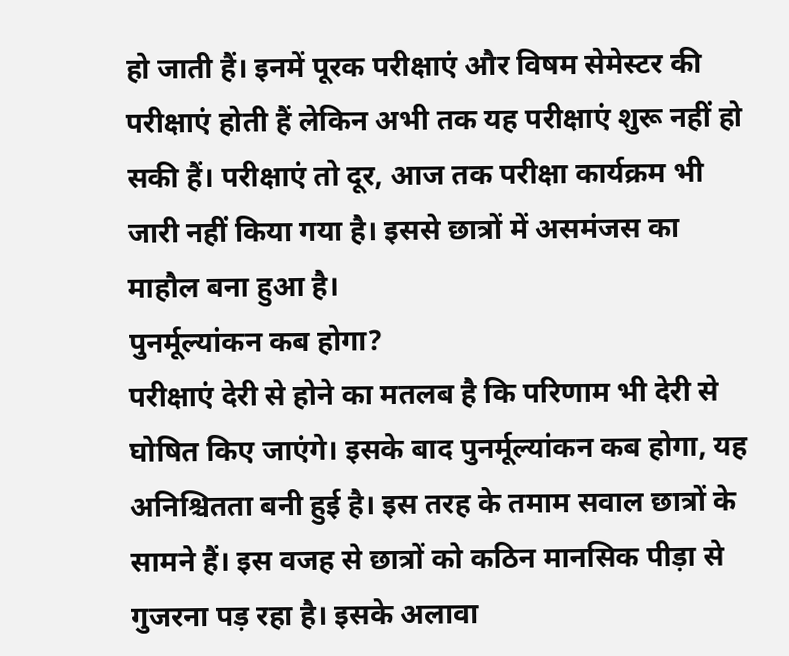हो जाती हैं। इनमें पूरक परीक्षाएं और विषम सेमेस्टर की परीक्षाएं होती हैं लेकिन अभी तक यह परीक्षाएं शुरू नहीं हो सकी हैं। परीक्षाएं तो दूर, आज तक परीक्षा कार्यक्रम भी जारी नहीं किया गया है। इससे छात्रों में असमंजस का माहौल बना हुआ है।
पुनर्मूल्यांकन कब होगा?
परीक्षाएं देरी से होने का मतलब है कि परिणाम भी देरी से घोषित किए जाएंगे। इसके बाद पुनर्मूल्यांकन कब होगा, यह अनिश्चितता बनी हुई है। इस तरह के तमाम सवाल छात्रों के सामने हैं। इस वजह से छात्रों को कठिन मानसिक पीड़ा से गुजरना पड़ रहा है। इसके अलावा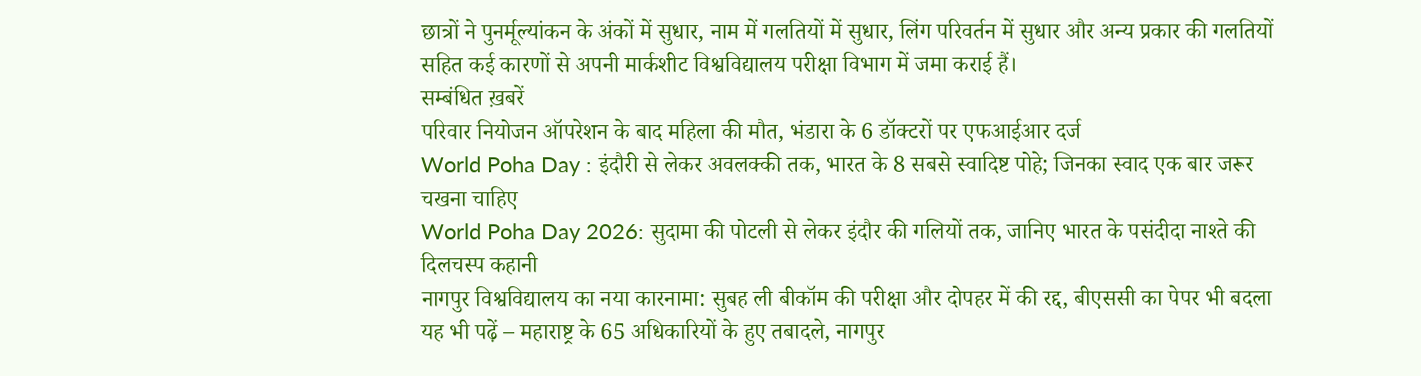छात्रों ने पुनर्मूल्यांकन के अंकों में सुधार, नाम में गलतियों में सुधार, लिंग परिवर्तन में सुधार और अन्य प्रकार की गलतियों सहित कई कारणों से अपनी मार्कशीट विश्वविद्यालय परीक्षा विभाग में जमा कराई हैं।
सम्बंधित ख़बरें
परिवार नियोजन ऑपरेशन के बाद महिला की मौत, भंडारा के 6 डॉक्टरों पर एफआईआर दर्ज
World Poha Day : इंदौरी से लेकर अवलक्की तक, भारत के 8 सबसे स्वादिष्ट पोहे; जिनका स्वाद एक बार जरूर चखना चाहिए
World Poha Day 2026: सुदामा की पोटली से लेकर इंदौर की गलियों तक, जानिए भारत के पसंदीदा नाश्ते की दिलचस्प कहानी
नागपुर विश्वविद्यालय का नया कारनामा: सुबह ली बीकॉम की परीक्षा और दोपहर में की रद्द, बीएससी का पेपर भी बदला
यह भी पढ़ें – महाराष्ट्र के 65 अधिकारियों के हुए तबादले, नागपुर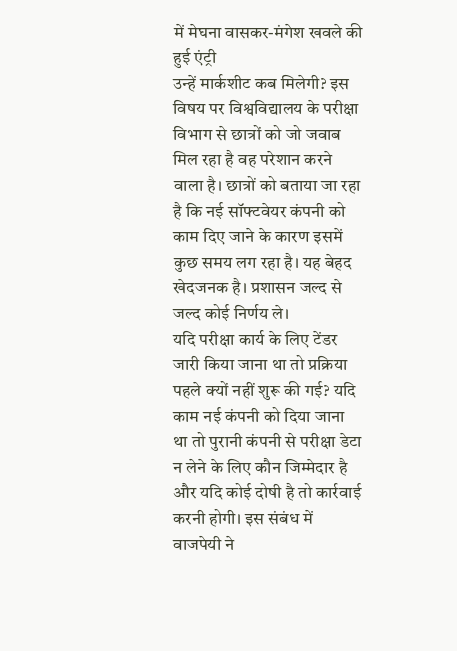में मेघना वासकर-मंगेश खवले की हुई एंट्री
उन्हें मार्कशीट कब मिलेगी? इस विषय पर विश्वविद्यालय के परीक्षा विभाग से छात्रों को जो जवाब मिल रहा है वह परेशान करने वाला है। छात्रों को बताया जा रहा है कि नई सॉफ्टवेयर कंपनी को काम दिए जाने के कारण इसमें कुछ समय लग रहा है। यह बेहद खेदजनक है। प्रशासन जल्द से जल्द कोई निर्णय ले।
यदि परीक्षा कार्य के लिए टेंडर जारी किया जाना था तो प्रक्रिया पहले क्यों नहीं शुरू की गई? यदि काम नई कंपनी को दिया जाना था तो पुरानी कंपनी से परीक्षा डेटा न लेने के लिए कौन जिम्मेदार है और यदि कोई दोषी है तो कार्रवाई करनी होगी। इस संबंध में वाजपेयी ने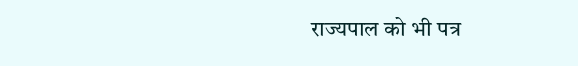राज्यपाल को भी पत्र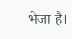भेजा है।